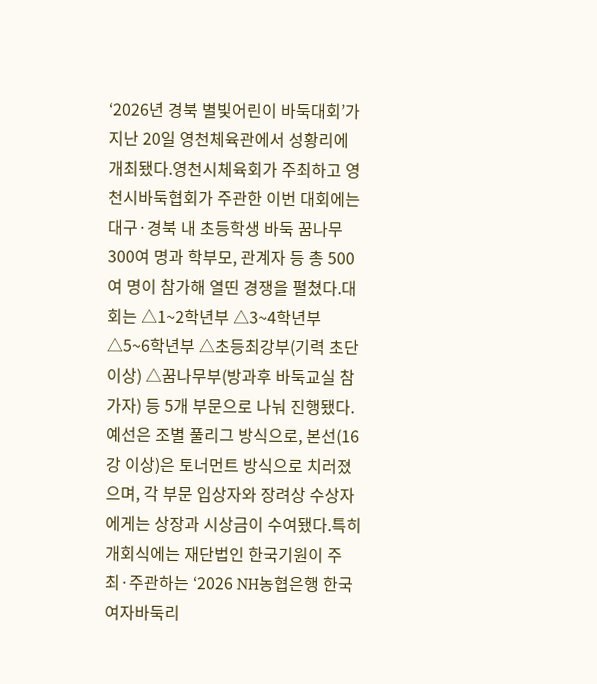‘2026년 경북 별빛어린이 바둑대회’가 지난 20일 영천체육관에서 성황리에 개최됐다.영천시체육회가 주최하고 영천시바둑협회가 주관한 이번 대회에는 대구·경북 내 초등학생 바둑 꿈나무 300여 명과 학부모, 관계자 등 총 500여 명이 참가해 열띤 경쟁을 펼쳤다.대회는 △1~2학년부 △3~4학년부 △5~6학년부 △초등최강부(기력 초단 이상) △꿈나무부(방과후 바둑교실 참가자) 등 5개 부문으로 나눠 진행됐다.예선은 조별 풀리그 방식으로, 본선(16강 이상)은 토너먼트 방식으로 치러졌으며, 각 부문 입상자와 장려상 수상자에게는 상장과 시상금이 수여됐다.특히 개회식에는 재단법인 한국기원이 주최·주관하는 ‘2026 NH농협은행 한국여자바둑리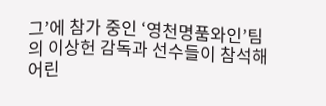그’에 참가 중인 ‘영천명품와인’팀의 이상헌 감독과 선수들이 참석해 어린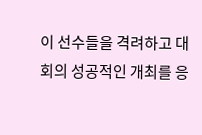이 선수들을 격려하고 대회의 성공적인 개최를 응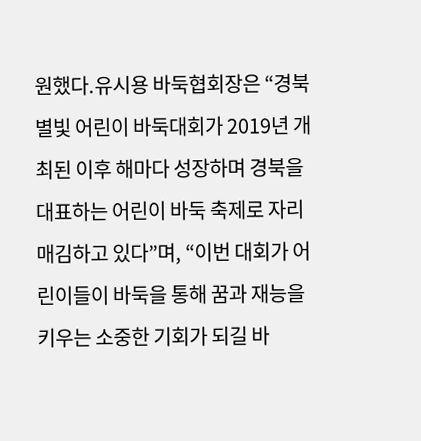원했다.유시용 바둑협회장은 “경북 별빛 어린이 바둑대회가 2019년 개최된 이후 해마다 성장하며 경북을 대표하는 어린이 바둑 축제로 자리매김하고 있다”며, “이번 대회가 어린이들이 바둑을 통해 꿈과 재능을 키우는 소중한 기회가 되길 바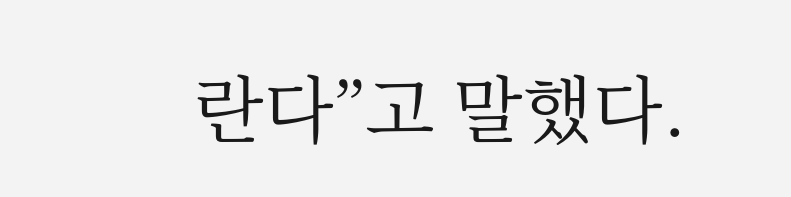란다”고 말했다.